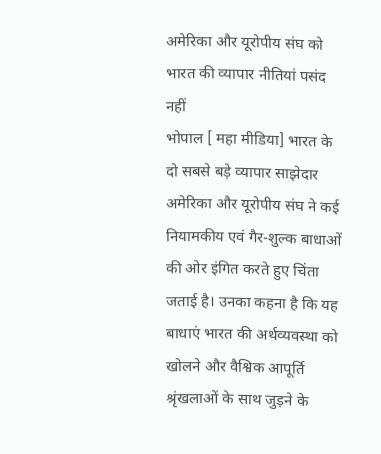अमेरिका और यूरोपीय संघ को भारत की व्यापार नीतियां पसंद नहीं
भोपाल [ महा मीडिया] भारत के दो सबसे बड़े व्यापार साझेदार अमेरिका और यूरोपीय संघ ने कई नियामकीय एवं गैर-शुल्क बाधाओं की ओर इंगित करते हुए चिंता जताई है। उनका कहना है कि यह बाधाएं भारत की अर्थव्यवस्था को खोलने और वैश्विक आपूर्ति श्रृंखलाओं के साथ जुड़ने के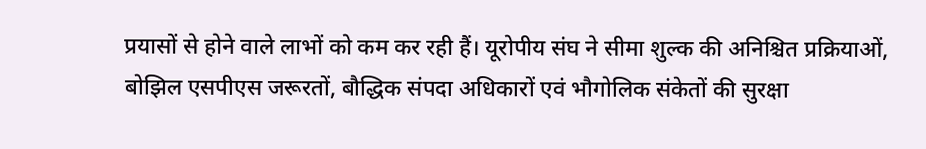प्रयासों से होने वाले लाभों को कम कर रही हैं। यूरोपीय संघ ने सीमा शुल्क की अनिश्चित प्रक्रियाओं, बोझिल एसपीएस जरूरतों, बौद्धिक संपदा अधिकारों एवं भौगोलिक संकेतों की सुरक्षा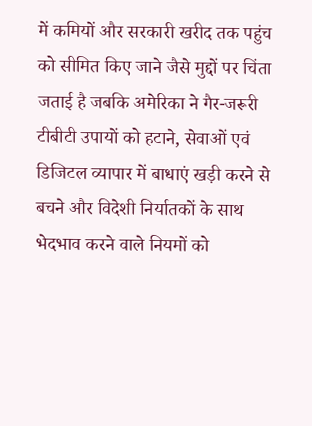में कमियों और सरकारी खरीद तक पहुंच को सीमित किए जाने जैसे मुद्दों पर चिंता जताई है जबकि अमेरिका ने गैर-जरूरी टीबीटी उपायों को हटाने, सेवाओं एवं डिजिटल व्यापार में बाधाएं खड़ी करने से बचने और विदेशी निर्यातकों के साथ भेदभाव करने वाले नियमों को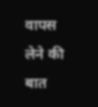वापस लेने की बात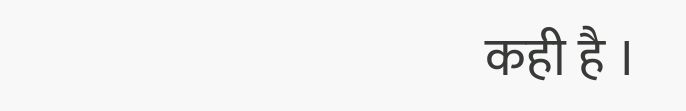कही है ।